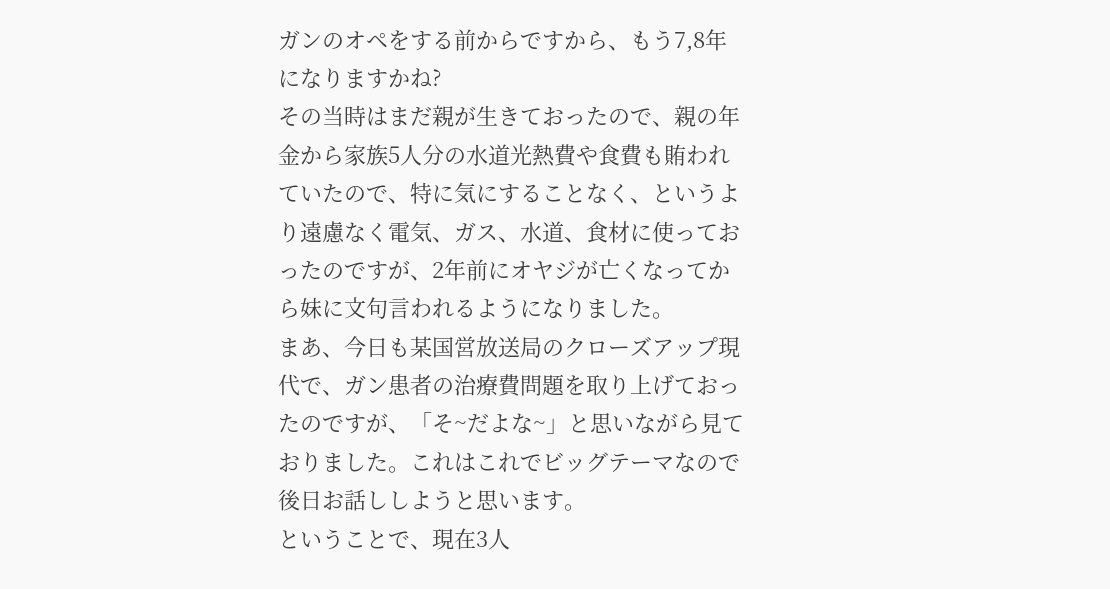ガンのオペをする前からですから、もう7,8年になりますかね?
その当時はまだ親が生きておったので、親の年金から家族5人分の水道光熱費や食費も賄われていたので、特に気にすることなく、というより遠慮なく電気、ガス、水道、食材に使っておったのですが、2年前にオヤジが亡くなってから妹に文句言われるようになりました。
まあ、今日も某国営放送局のクローズアップ現代で、ガン患者の治療費問題を取り上げておったのですが、「そ~だよな~」と思いながら見ておりました。これはこれでビッグテーマなので後日お話ししようと思います。
ということで、現在3人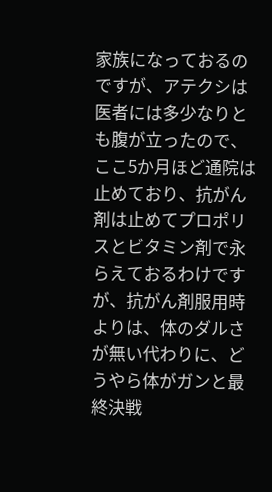家族になっておるのですが、アテクシは医者には多少なりとも腹が立ったので、ここ5か月ほど通院は止めており、抗がん剤は止めてプロポリスとビタミン剤で永らえておるわけですが、抗がん剤服用時よりは、体のダルさが無い代わりに、どうやら体がガンと最終決戦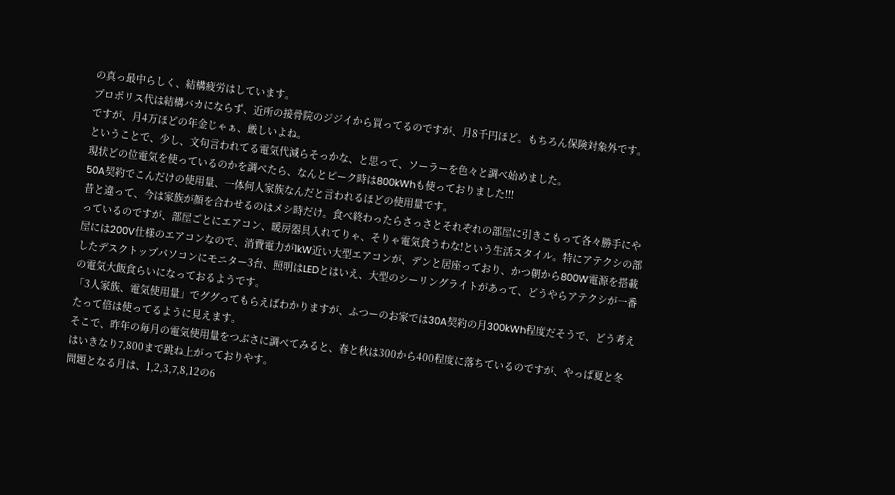の真っ最中らしく、結構疲労はしています。
プロポリス代は結構バカにならず、近所の接骨院のジジイから買ってるのですが、月8千円ほど。もちろん保険対象外です。ですが、月4万ほどの年金じゃぁ、厳しいよね。
ということで、少し、文句言われてる電気代減らそっかな、と思って、ソーラーを色々と調べ始めました。
現状どの位電気を使っているのかを調べたら、なんとピーク時は800kWhも使っておりました!!!
50A契約でこんだけの使用量、一体何人家族なんだと言われるほどの使用量です。
昔と違って、今は家族が顔を合わせるのはメシ時だけ。食べ終わったらさっさとそれぞれの部屋に引きこもって各々勝手にやっているのですが、部屋ごとにエアコン、暖房器具入れてりゃ、そりゃ電気食うわな!という生活スタイル。特にアテクシの部屋には200V仕様のエアコンなので、消費電力が1kW近い大型エアコンが、デンと居座っており、かつ朝から800W電源を搭載したデスクトップパソコンにモニター3台、照明はLEDとはいえ、大型のシーリングライトがあって、どうやらアテクシが一番の電気大飯食らいになっておるようです。
「3人家族、電気使用量」でググってもらえばわかりますが、ふつーのお家では30A契約の月300kWh程度だそうで、どう考えたって倍は使ってるように見えます。
そこで、昨年の毎月の電気使用量をつぶさに調べてみると、春と秋は300から400程度に落ちているのですが、やっぱ夏と冬はいきなり7,800まで跳ね上がっておりやす。
問題となる月は、1,2,3,7,8,12の6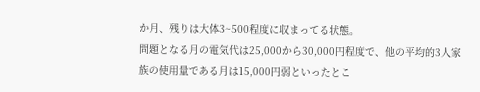か月、残りは大体3~500程度に収まってる状態。
問題となる月の電気代は25,000から30,000円程度で、他の平均的3人家族の使用量である月は15,000円弱といったとこ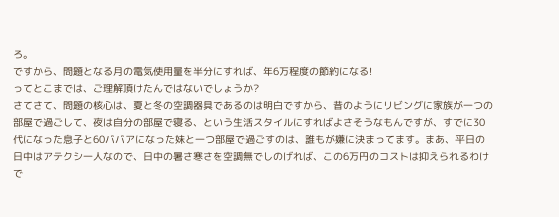ろ。
ですから、問題となる月の電気使用量を半分にすれば、年6万程度の節約になる!
ってとこまでは、ご理解頂けたんではないでしょうか?
さてさて、問題の核心は、夏と冬の空調器具であるのは明白ですから、昔のようにリビングに家族が一つの部屋で過ごして、夜は自分の部屋で寝る、という生活スタイルにすればよさそうなもんですが、すでに30代になった息子と60ババアになった妹と一つ部屋で過ごすのは、誰もが嫌に決まってます。まあ、平日の日中はアテクシ一人なので、日中の暑さ寒さを空調無でしのげれば、この6万円のコストは抑えられるわけで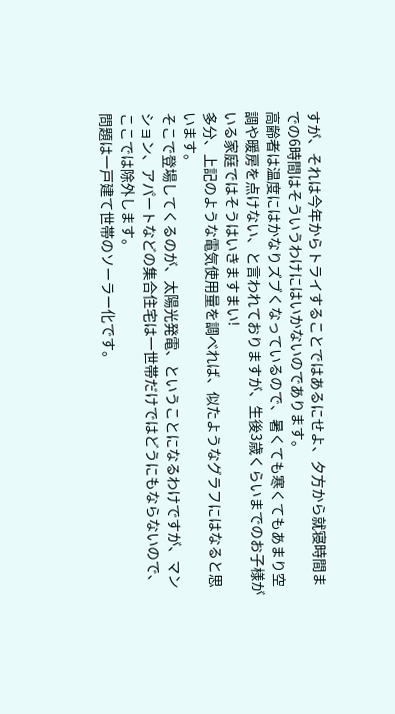すが、それは今年からトライすることではあるにせよ、夕方から就寝時間までの6時間はそういうわけにはいかないのであります。
高齢者は温度にはかなりズブくなっているので、暑くても寒くてもあまり空調や暖房を点けない、と言われておりますが、生後3歳くらいまでのお子様がいる家庭ではそうはいきますまい!
多分、上記のような電気使用量を調べれば、似たようなグラフにはなると思います。
そこで登場してくるのが、太陽光発電、ということになるわけですが、マンション、アパートなどの集合住宅は一世帯だけではどうにもならないので、ここでは除外します。
問題は一戸建て世帯のソーラー化です。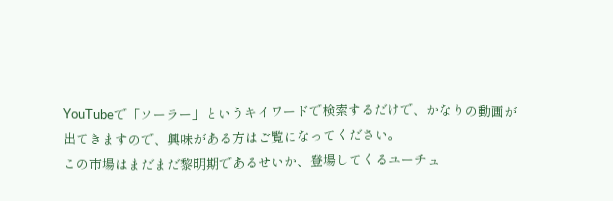YouTubeで「ソーラー」というキイワードで検索するだけで、かなりの動画が出てきますので、興味がある方はご覧になってください。
この市場はまだまだ黎明期であるせいか、登場してくるユーチュ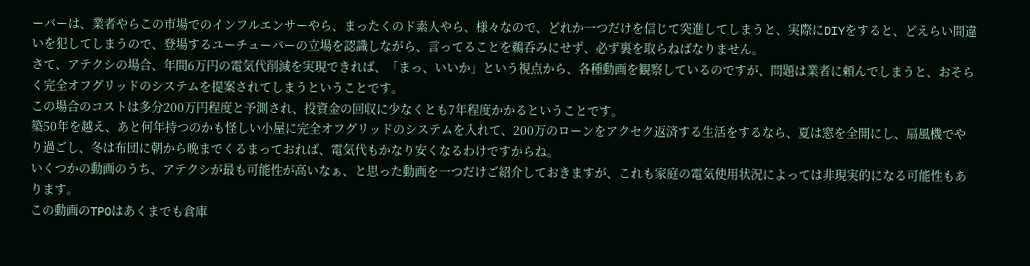ーバーは、業者やらこの市場でのインフルエンサーやら、まったくのド素人やら、様々なので、どれか一つだけを信じて突進してしまうと、実際にDIYをすると、どえらい間違いを犯してしまうので、登場するユーチューバーの立場を認識しながら、言ってることを鵜呑みにせず、必ず裏を取らねばなりません。
さて、アテクシの場合、年間6万円の電気代削減を実現できれば、「まっ、いいか」という視点から、各種動画を観察しているのですが、問題は業者に頼んでしまうと、おそらく完全オフグリッドのシステムを提案されてしまうということです。
この場合のコストは多分200万円程度と予測され、投資金の回収に少なくとも7年程度かかるということです。
築50年を越え、あと何年持つのかも怪しい小屋に完全オフグリッドのシステムを入れて、200万のローンをアクセク返済する生活をするなら、夏は窓を全開にし、扇風機でやり過ごし、冬は布団に朝から晩までくるまっておれば、電気代もかなり安くなるわけですからね。
いくつかの動画のうち、アテクシが最も可能性が高いなぁ、と思った動画を一つだけご紹介しておきますが、これも家庭の電気使用状況によっては非現実的になる可能性もあります。
この動画のTPOはあくまでも倉庫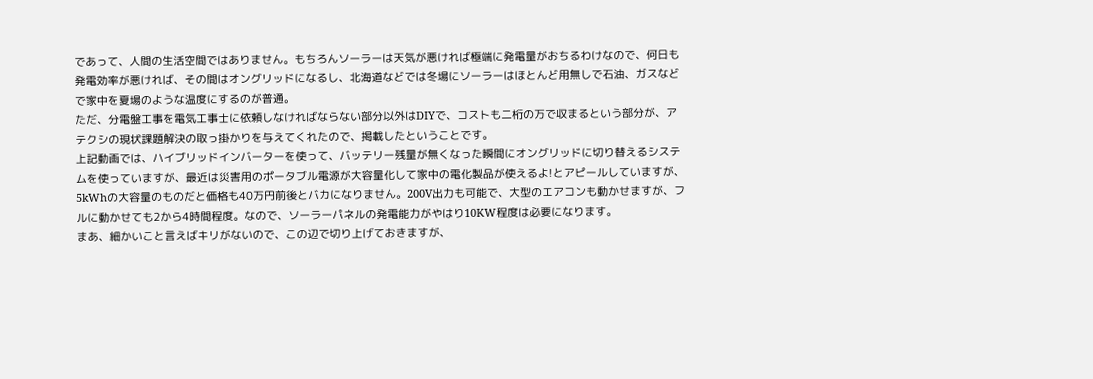であって、人間の生活空間ではありません。もちろんソーラーは天気が悪ければ極端に発電量がおちるわけなので、何日も発電効率が悪ければ、その間はオングリッドになるし、北海道などでは冬場にソーラーはほとんど用無しで石油、ガスなどで家中を夏場のような温度にするのが普通。
ただ、分電盤工事を電気工事士に依頼しなければならない部分以外はDIYで、コストも二桁の万で収まるという部分が、アテクシの現状課題解決の取っ掛かりを与えてくれたので、掲載したということです。
上記動画では、ハイブリッドインバーターを使って、バッテリー残量が無くなった瞬間にオングリッドに切り替えるシステムを使っていますが、最近は災害用のポータブル電源が大容量化して家中の電化製品が使えるよ!とアピールしていますが、5kWhの大容量のものだと価格も40万円前後とバカになりません。200V出力も可能で、大型のエアコンも動かせますが、フルに動かせても2から4時間程度。なので、ソーラーパネルの発電能力がやはり10KW程度は必要になります。
まあ、細かいこと言えばキリがないので、この辺で切り上げておきますが、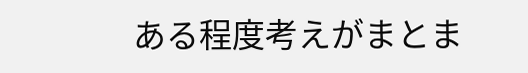ある程度考えがまとま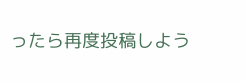ったら再度投稿しよう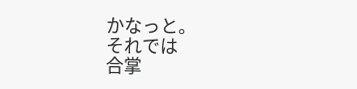かなっと。
それでは
合掌